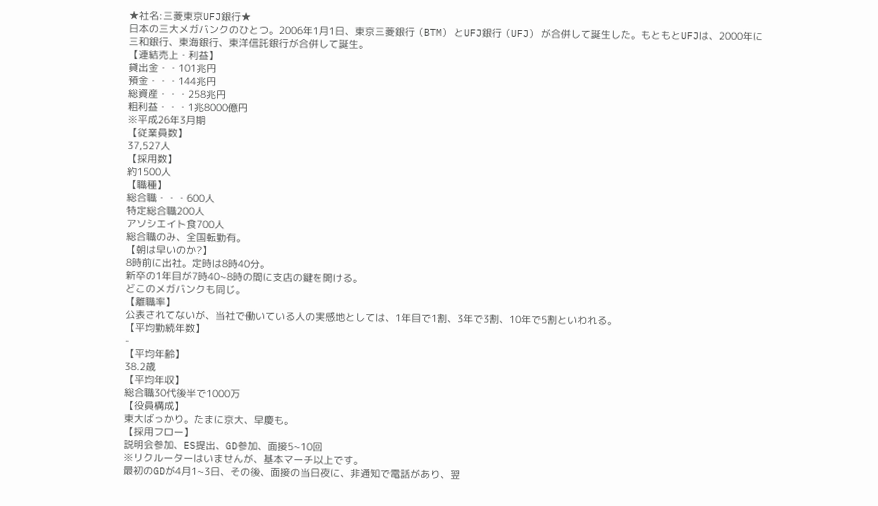★社名:三菱東京UFJ銀行★
日本の三大メガバンクのひとつ。2006年1月1日、東京三菱銀行 (BTM) とUFJ銀行 (UFJ) が合併して誕生した。もともとUFJは、2000年に三和銀行、東海銀行、東洋信託銀行が合併して誕生。
【連結売上・利益】
貸出金・・101兆円
預金・・・144兆円
総資産・・・258兆円
粗利益・・・1兆8000億円
※平成26年3月期
【従業員数】
37,527人
【採用数】
約1500人
【職種】
総合職・・・600人
特定総合職200人
アソシエイト食700人
総合職のみ、全国転勤有。
【朝は早いのか?】
8時前に出社。定時は8時40分。
新卒の1年目が7時40~8時の間に支店の鍵を開ける。
どこのメガバンクも同じ。
【離職率】
公表されてないが、当社で働いている人の実感地としては、1年目で1割、3年で3割、10年で5割といわれる。
【平均勤続年数】
-
【平均年齢】
38.2歳
【平均年収】
総合職30代後半で1000万
【役員構成】
東大ばっかり。たまに京大、早慶も。
【採用フロー】
説明会参加、ES提出、GD参加、面接5~10回
※リクルーターはいませんが、基本マーチ以上です。
最初のGDが4月1~3日、その後、面接の当日夜に、非通知で電話があり、翌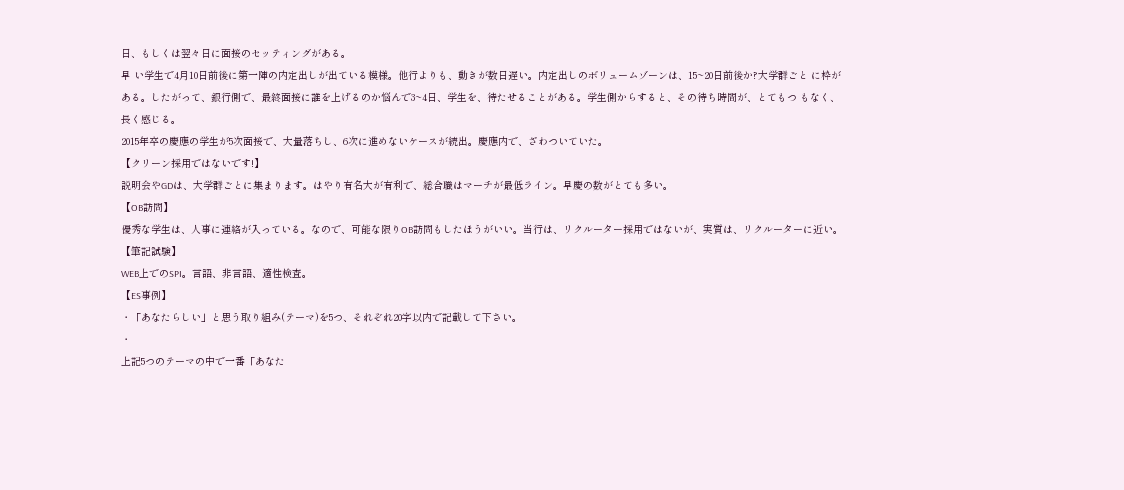日、もしくは翌々日に面接のセッティングがある。
早 い学生で4月10日前後に第一陣の内定出しが出ている模様。他行よりも、動きが数日遅い。内定出しのボリュームゾーンは、15~20日前後か?大学群ごと に枠がある。したがって、銀行側で、最終面接に誰を上げるのか悩んで3~4日、学生を、待たせることがある。学生側からすると、その待ち時間が、とてもつ もなく、長く感じる。
2015年卒の慶應の学生が5次面接で、大量落ちし、6次に進めないケースが続出。慶應内で、ざわついていた。
【クリーン採用ではないです!】
説明会やGDは、大学群ごとに集まります。はやり有名大が有利で、総合職はマーチが最低ライン。早慶の数がとても多い。
【OB訪問】
優秀な学生は、人事に連絡が入っている。なので、可能な限りOB訪問もしたほうがいい。当行は、リクルーター採用ではないが、実質は、リクルーターに近い。
【筆記試験】
WEB上でのSPI。言語、非言語、適性検査。
【ES事例】
・「あなたらしい」と思う取り組み(テーマ)を5つ、それぞれ20字以内で記載して下さい。
・
上記5つのテーマの中で一番「あなた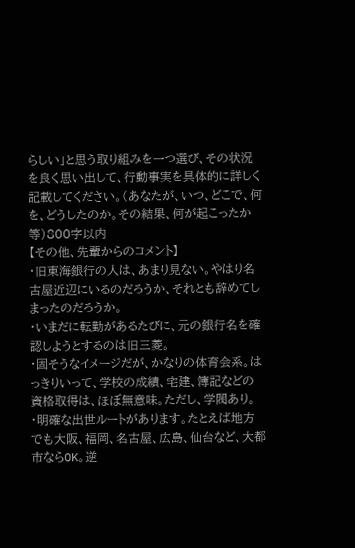らしい」と思う取り組みを一つ選び、その状況を良く思い出して、行動事実を具体的に詳しく記載してください。(あなたが、いつ、どこで、何を、どうしたのか。その結果、何が起こったか等)800字以内
【その他、先輩からのコメント】
・旧東海銀行の人は、あまり見ない。やはり名古屋近辺にいるのだろうか、それとも辞めてしまったのだろうか。
・いまだに転勤があるたびに、元の銀行名を確認しようとするのは旧三菱。
・固そうなイメージだが、かなりの体育会系。はっきりいって、学校の成績、宅建、簿記などの資格取得は、ほぼ無意味。ただし、学閥あり。
・明確な出世ルートがあります。たとえば地方でも大阪、福岡、名古屋、広島、仙台など、大都市ならOK。逆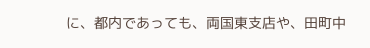に、都内であっても、両国東支店や、田町中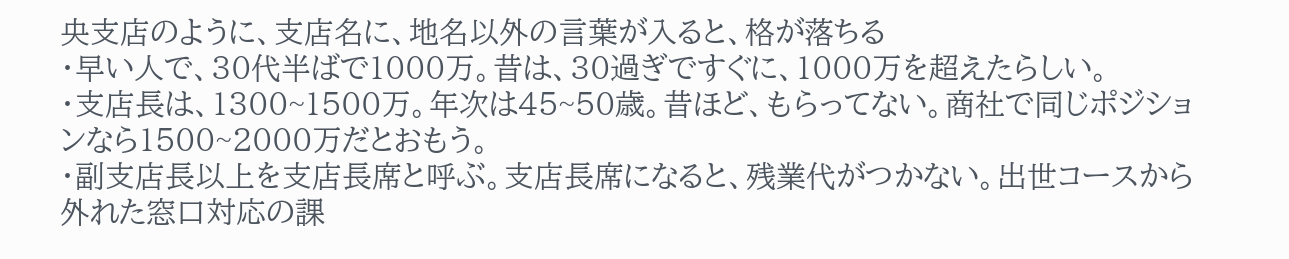央支店のように、支店名に、地名以外の言葉が入ると、格が落ちる
・早い人で、30代半ばで1000万。昔は、30過ぎですぐに、1000万を超えたらしい。
・支店長は、1300~1500万。年次は45~50歳。昔ほど、もらってない。商社で同じポジションなら1500~2000万だとおもう。
・副支店長以上を支店長席と呼ぶ。支店長席になると、残業代がつかない。出世コースから外れた窓口対応の課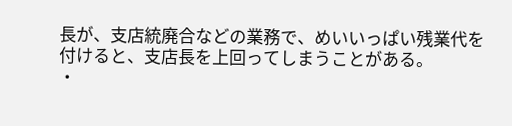長が、支店統廃合などの業務で、めいいっぱい残業代を付けると、支店長を上回ってしまうことがある。
・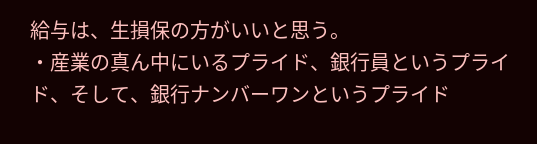給与は、生損保の方がいいと思う。
・産業の真ん中にいるプライド、銀行員というプライド、そして、銀行ナンバーワンというプライド